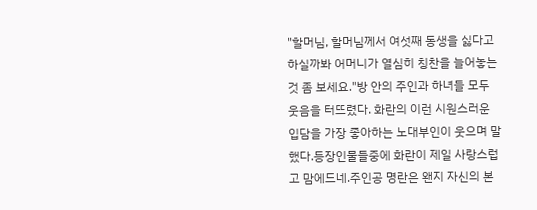"할머님, 할머님께서 여섯째 동생을 싫다고 하실까봐 어머니가 열심히 칭찬을 늘어놓는 것 좀 보세요."방 안의 주인과 하녀들 모두 웃음을 터뜨렸다. 화란의 이런 시원스러운 입담을 가장 좋아하는 노대부인이 웃으며 말했다.등장인물들중에 화란이 제일 사랑스럽고 맘에드네.주인공 명란은 왠지 자신의 본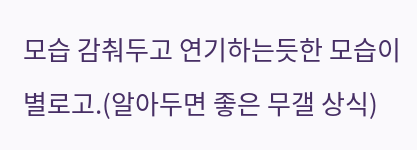모습 감춰두고 연기하는듯한 모습이 별로고.(알아두면 좋은 무갤 상식)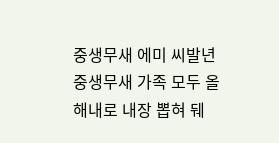중생무새 에미 씨발년 중생무새 가족 모두 올해내로 내장 뽑혀 뒈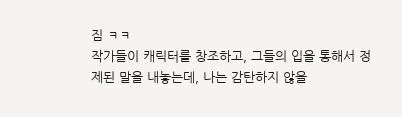짐 ㅋㅋ
작가들이 캐릭터를 창조하고, 그들의 입을 통해서 정제된 말을 내놓는데, 나는 감탄하지 않을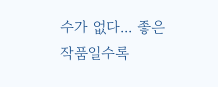수가 없다... 좋은 작품일수록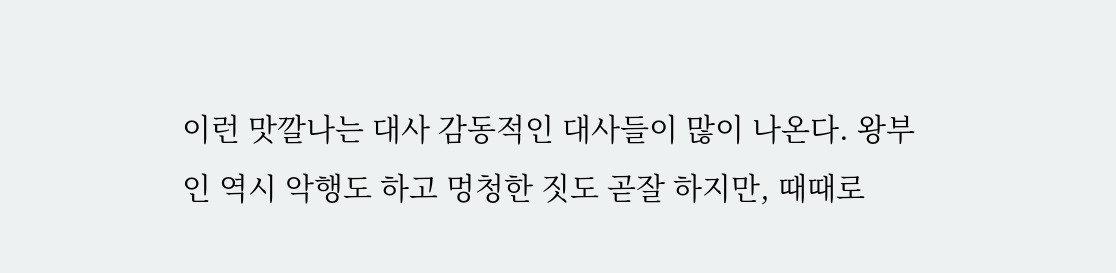이런 맛깔나는 대사 감동적인 대사들이 많이 나온다. 왕부인 역시 악행도 하고 멍청한 짓도 곧잘 하지만, 때때로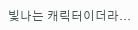빛나는 캐릭터이더라...